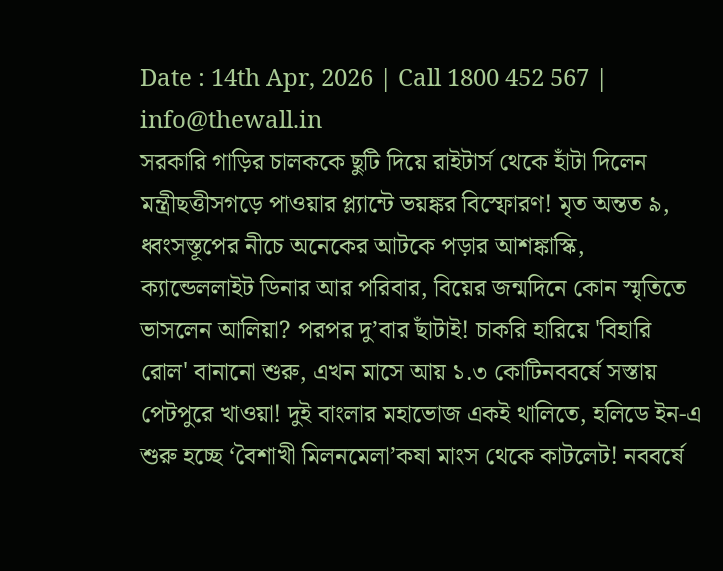Date : 14th Apr, 2026 | Call 1800 452 567 | info@thewall.in
সরকারি গাড়ির চালককে ছুটি দিয়ে রাইটার্স থেকে হাঁটা দিলেন মন্ত্রীছত্তীসগড়ে পাওয়ার প্ল্যান্টে ভয়ঙ্কর বিস্ফোরণ! মৃত অন্তত ৯, ধ্বংসস্তূপের নীচে অনেকের আটকে পড়ার আশঙ্কাস্কি, ক্যান্ডেললাইট ডিনার আর পরিবার, বিয়ের জন্মদিনে কোন স্মৃতিতে ভাসলেন আলিয়া? পরপর দু’বার ছাঁটাই! চাকরি হারিয়ে 'বিহারি রোল' বানানো শুরু, এখন মাসে আয় ১.৩ কোটিনববর্ষে সস্তায় পেটপুরে খাওয়া! দুই বাংলার মহাভোজ একই থালিতে, হলিডে ইন-এ শুরু হচ্ছে ‘বৈশাখী মিলনমেলা’কষা মাংস থেকে কাটলেট! নববর্ষে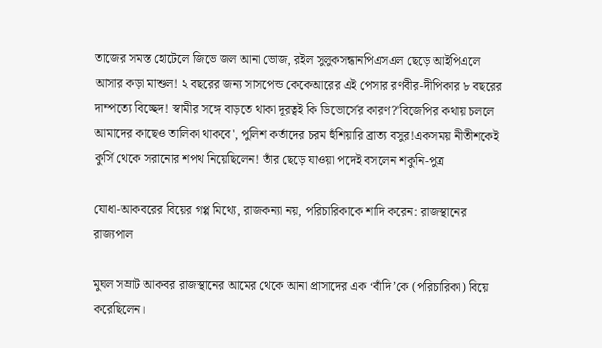তাজের সমস্ত হোটেলে জিভে জল আনা ভোজ, রইল সুলুকসন্ধানপিএসএল ছেড়ে আইপিএলে আসার কড়া মাশুল! ২ বছরের জন্য সাসপেন্ড কেকেআরের এই পেসার রণবীর-দীপিকার ৮ বছরের দাম্পত্যে বিচ্ছেদ! স্বামীর সঙ্গে বাড়তে থাকা দূরত্বই কি ডিভোর্সের কারণ?'বিজেপির কথায় চললে আমাদের কাছেও তালিকা থাকবে', পুলিশ কর্তাদের চরম হুঁশিয়ারি ব্রাত্য বসুর!একসময় নীতীশকেই কুর্সি থেকে সরানোর শপথ নিয়েছিলেন! তাঁর ছেড়ে যাওয়া পদেই বসলেন শকুনি-পুত্র

যোধা-আকবরের বিয়ের গপ্প মিথ্যে, রাজকন্যা নয়, পরিচারিকাকে শাদি করেন: রাজস্থানের রাজ্যপাল

মুঘল সম্রাট আকবর রাজস্থানের আমের থেকে আনা প্রাসাদের এক ‘বাঁদি’কে (পরিচারিকা) বিয়ে করেছিলেন।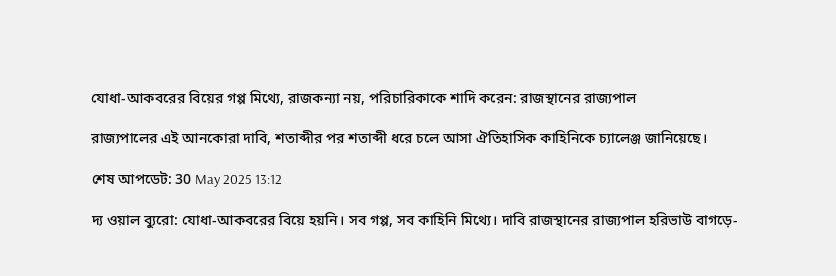যোধা-আকবরের বিয়ের গপ্প মিথ্যে, রাজকন্যা নয়, পরিচারিকাকে শাদি করেন: রাজস্থানের রাজ্যপাল

রাজ্যপালের এই আনকোরা দাবি, শতাব্দীর পর শতাব্দী ধরে চলে আসা ঐতিহাসিক কাহিনিকে চ্যালেঞ্জ জানিয়েছে।

শেষ আপডেট: 30 May 2025 13:12

দ্য ওয়াল ব্যুরো: যোধা-আকবরের বিয়ে হয়নি। সব গপ্প, সব কাহিনি মিথ্যে। দাবি রাজস্থানের রাজ্যপাল হরিভাউ বাগড়ে-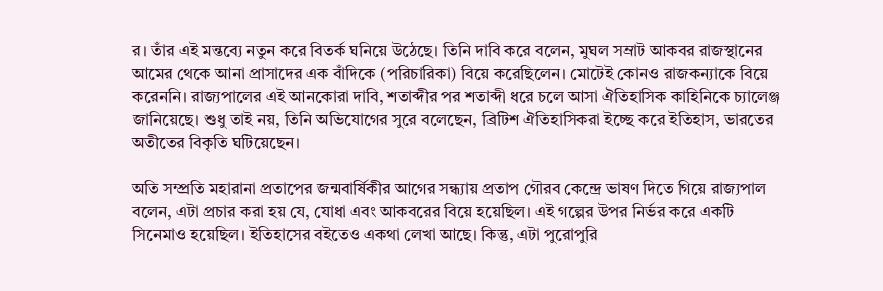র। তাঁর এই মন্তব্যে নতুন করে বিতর্ক ঘনিয়ে উঠেছে। তিনি দাবি করে বলেন, মুঘল সম্রাট আকবর রাজস্থানের আমের থেকে আনা প্রাসাদের এক বাঁদিকে (পরিচারিকা) বিয়ে করেছিলেন। মোটেই কোনও রাজকন্যাকে বিয়ে করেননি। রাজ্যপালের এই আনকোরা দাবি, শতাব্দীর পর শতাব্দী ধরে চলে আসা ঐতিহাসিক কাহিনিকে চ্যালেঞ্জ জানিয়েছে। শুধু তাই নয়, তিনি অভিযোগের সুরে বলেছেন, ব্রিটিশ ঐতিহাসিকরা ইচ্ছে করে ইতিহাস, ভারতের অতীতের বিকৃতি ঘটিয়েছেন।

অতি সম্প্রতি মহারানা প্রতাপের জন্মবার্ষিকীর আগের সন্ধ্যায় প্রতাপ গৌরব কেন্দ্রে ভাষণ দিতে গিয়ে রাজ্যপাল বলেন, এটা প্রচার করা হয় যে, যোধা এবং আকবরের বিয়ে হয়েছিল। এই গল্পের উপর নির্ভর করে একটি সিনেমাও হয়েছিল। ইতিহাসের বইতেও একথা লেখা আছে। কিন্তু, এটা পুরোপুরি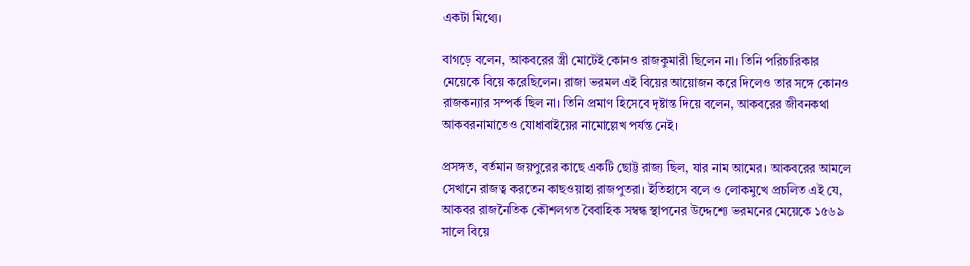একটা মিথ্যে।

বাগড়ে বলেন, আকবরের স্ত্রী মোটেই কোনও রাজকুমারী ছিলেন না। তিনি পরিচারিকার মেয়েকে বিয়ে করেছিলেন। রাজা ভরমল এই বিয়ের আয়োজন করে দিলেও তার সঙ্গে কোনও রাজকন্যার সম্পর্ক ছিল না। তিনি প্রমাণ হিসেবে দৃষ্টান্ত দিয়ে বলেন, আকবরের জীবনকথা আকবরনামাতেও যোধাবাইয়ের নামোল্লেখ পর্যন্ত নেই।

প্রসঙ্গত, বর্তমান জয়পুরের কাছে একটি ছোট্ট রাজ্য ছিল, যার নাম আমের। আকবরের আমলে সেখানে রাজত্ব করতেন কাছওয়াহা রাজপুতরা। ইতিহাসে বলে ও লোকমুখে প্রচলিত এই যে, আকবর রাজনৈতিক কৌশলগত বৈবাহিক সম্বন্ধ স্থাপনের উদ্দেশ্যে ভরমনের মেয়েকে ১৫৬৯ সালে বিয়ে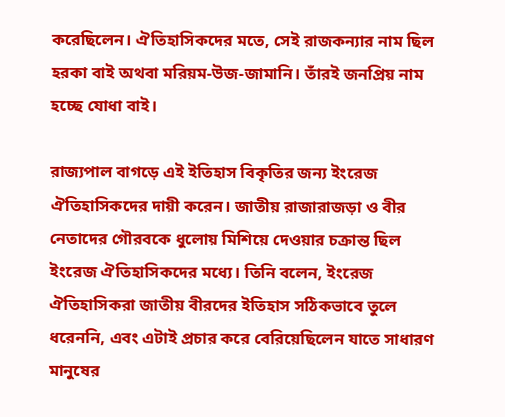করেছিলেন। ঐতিহাসিকদের মতে, সেই রাজকন্যার নাম ছিল হরকা বাই অথবা মরিয়ম-উজ-জামানি। তাঁরই জনপ্রিয় নাম হচ্ছে যোধা বাই।

রাজ্যপাল বাগড়ে এই ইতিহাস বিকৃতির জন্য ইংরেজ ঐতিহাসিকদের দায়ী করেন। জাতীয় রাজারাজড়া ও বীর নেতাদের গৌরবকে ধুলোয় মিশিয়ে দেওয়ার চক্রান্ত ছিল ইংরেজ ঐতিহাসিকদের মধ্যে। তিনি বলেন, ইংরেজ ঐতিহাসিকরা জাতীয় বীরদের ইতিহাস সঠিকভাবে তুলে ধরেননি, এবং এটাই প্রচার করে বেরিয়েছিলেন যাতে সাধারণ মানুষের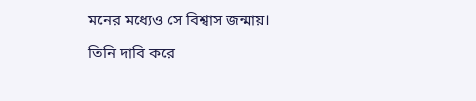মনের মধ্যেও সে বিশ্বাস জন্মায়।

তিনি দাবি করে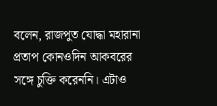বলেন, রাজপুত যোদ্ধা মহারানা প্রতাপ কোনওদিন আকবরের সঙ্গে চুক্তি করেননি। এটাও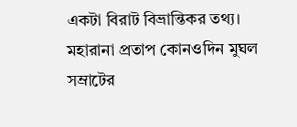একটা বিরাট বিভ্রান্তিকর তথ্য। মহারানা প্রতাপ কোনওদিন মুঘল সম্রাটের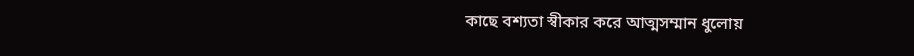কাছে বশ্যতা স্বীকার করে আত্মসম্মান ধুলোয়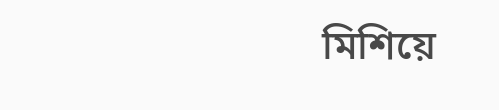মিশিয়ে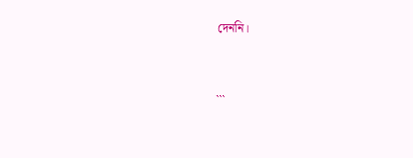দেননি।


```